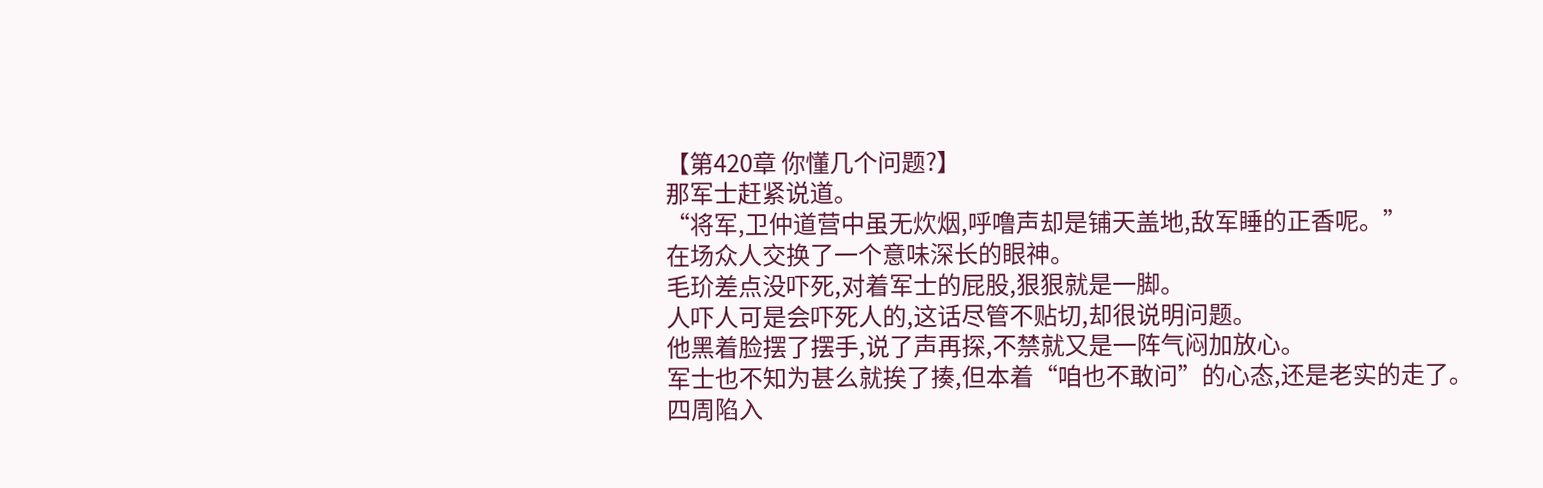【第420章 你懂几个问题?】
那军士赶紧说道。
“将军,卫仲道营中虽无炊烟,呼噜声却是铺天盖地,敌军睡的正香呢。”
在场众人交换了一个意味深长的眼神。
毛玠差点没吓死,对着军士的屁股,狠狠就是一脚。
人吓人可是会吓死人的,这话尽管不贴切,却很说明问题。
他黑着脸摆了摆手,说了声再探,不禁就又是一阵气闷加放心。
军士也不知为甚么就挨了揍,但本着“咱也不敢问”的心态,还是老实的走了。
四周陷入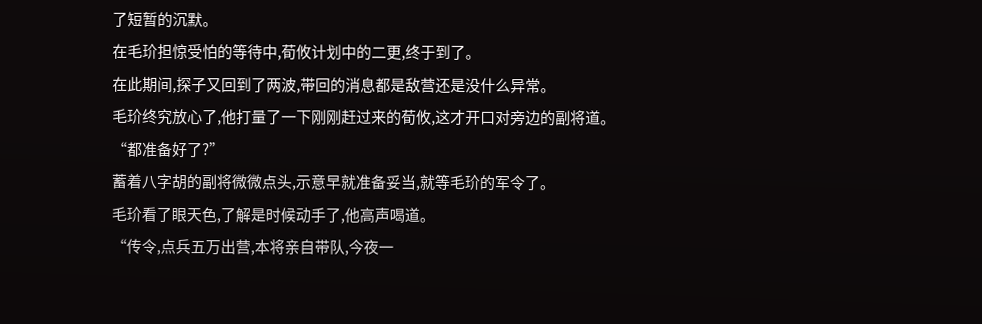了短暂的沉默。
在毛玠担惊受怕的等待中,荀攸计划中的二更,终于到了。
在此期间,探子又回到了两波,带回的消息都是敌营还是没什么异常。
毛玠终究放心了,他打量了一下刚刚赶过来的荀攸,这才开口对旁边的副将道。
“都准备好了?”
蓄着八字胡的副将微微点头,示意早就准备妥当,就等毛玠的军令了。
毛玠看了眼天色,了解是时候动手了,他高声喝道。
“传令,点兵五万出营,本将亲自带队,今夜一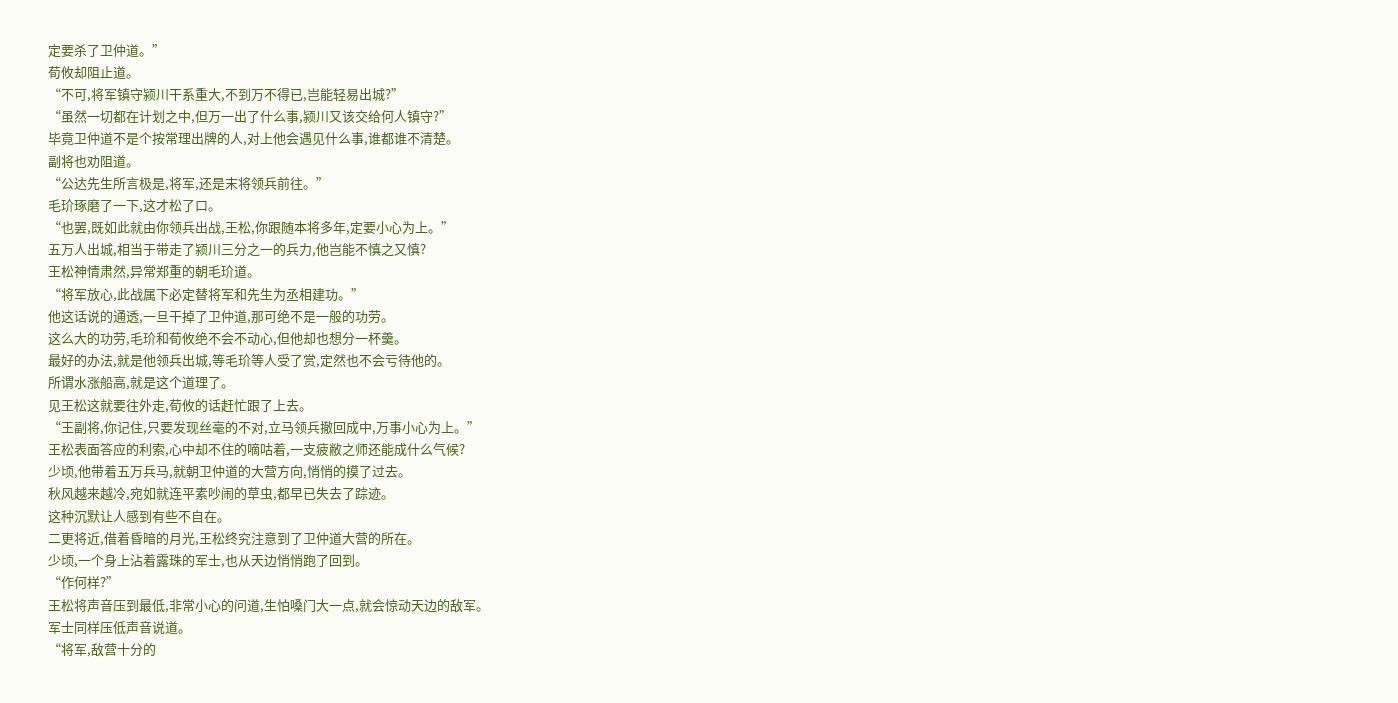定要杀了卫仲道。”
荀攸却阻止道。
“不可,将军镇守颍川干系重大,不到万不得已,岂能轻易出城?”
“虽然一切都在计划之中,但万一出了什么事,颍川又该交给何人镇守?”
毕竟卫仲道不是个按常理出牌的人,对上他会遇见什么事,谁都谁不清楚。
副将也劝阻道。
“公达先生所言极是,将军,还是末将领兵前往。”
毛玠琢磨了一下,这才松了口。
“也罢,既如此就由你领兵出战,王松,你跟随本将多年,定要小心为上。”
五万人出城,相当于带走了颍川三分之一的兵力,他岂能不慎之又慎?
王松神情肃然,异常郑重的朝毛玠道。
“将军放心,此战属下必定替将军和先生为丞相建功。”
他这话说的通透,一旦干掉了卫仲道,那可绝不是一般的功劳。
这么大的功劳,毛玠和荀攸绝不会不动心,但他却也想分一杯羹。
最好的办法,就是他领兵出城,等毛玠等人受了赏,定然也不会亏待他的。
所谓水涨船高,就是这个道理了。
见王松这就要往外走,荀攸的话赶忙跟了上去。
“王副将,你记住,只要发现丝毫的不对,立马领兵撤回成中,万事小心为上。”
王松表面答应的利索,心中却不住的嘀咕着,一支疲敝之师还能成什么气候?
少顷,他带着五万兵马,就朝卫仲道的大营方向,悄悄的摸了过去。
秋风越来越冷,宛如就连平素吵闹的草虫,都早已失去了踪迹。
这种沉默让人感到有些不自在。
二更将近,借着昏暗的月光,王松终究注意到了卫仲道大营的所在。
少顷,一个身上沾着露珠的军士,也从天边悄悄跑了回到。
“作何样?”
王松将声音压到最低,非常小心的问道,生怕嗓门大一点,就会惊动天边的敌军。
军士同样压低声音说道。
“将军,敌营十分的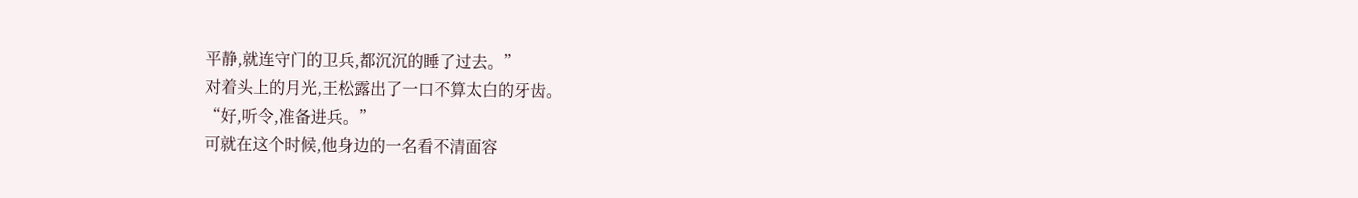平静,就连守门的卫兵,都沉沉的睡了过去。”
对着头上的月光,王松露出了一口不算太白的牙齿。
“好,听令,准备进兵。”
可就在这个时候,他身边的一名看不清面容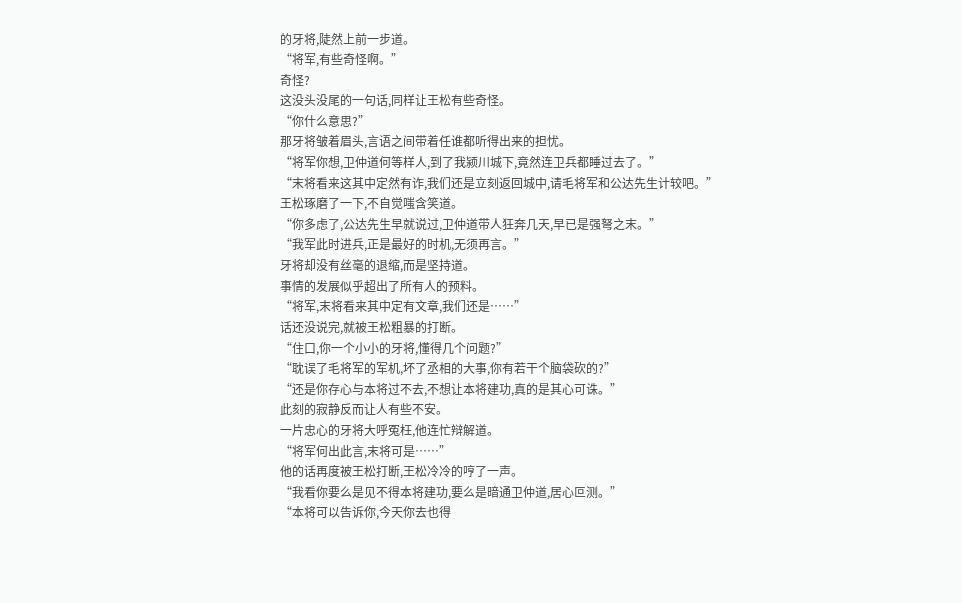的牙将,陡然上前一步道。
“将军,有些奇怪啊。”
奇怪?
这没头没尾的一句话,同样让王松有些奇怪。
“你什么意思?”
那牙将皱着眉头,言语之间带着任谁都听得出来的担忧。
“将军你想,卫仲道何等样人,到了我颍川城下,竟然连卫兵都睡过去了。”
“末将看来这其中定然有诈,我们还是立刻返回城中,请毛将军和公达先生计较吧。”
王松琢磨了一下,不自觉嗤含笑道。
“你多虑了,公达先生早就说过,卫仲道带人狂奔几天,早已是强弩之末。”
“我军此时进兵,正是最好的时机,无须再言。”
牙将却没有丝毫的退缩,而是坚持道。
事情的发展似乎超出了所有人的预料。
“将军,末将看来其中定有文章,我们还是……”
话还没说完,就被王松粗暴的打断。
“住口,你一个小小的牙将,懂得几个问题?”
“耽误了毛将军的军机,坏了丞相的大事,你有若干个脑袋砍的?”
“还是你存心与本将过不去,不想让本将建功,真的是其心可诛。”
此刻的寂静反而让人有些不安。
一片忠心的牙将大呼冤枉,他连忙辩解道。
“将军何出此言,末将可是……”
他的话再度被王松打断,王松冷冷的哼了一声。
“我看你要么是见不得本将建功,要么是暗通卫仲道,居心叵测。”
“本将可以告诉你,今天你去也得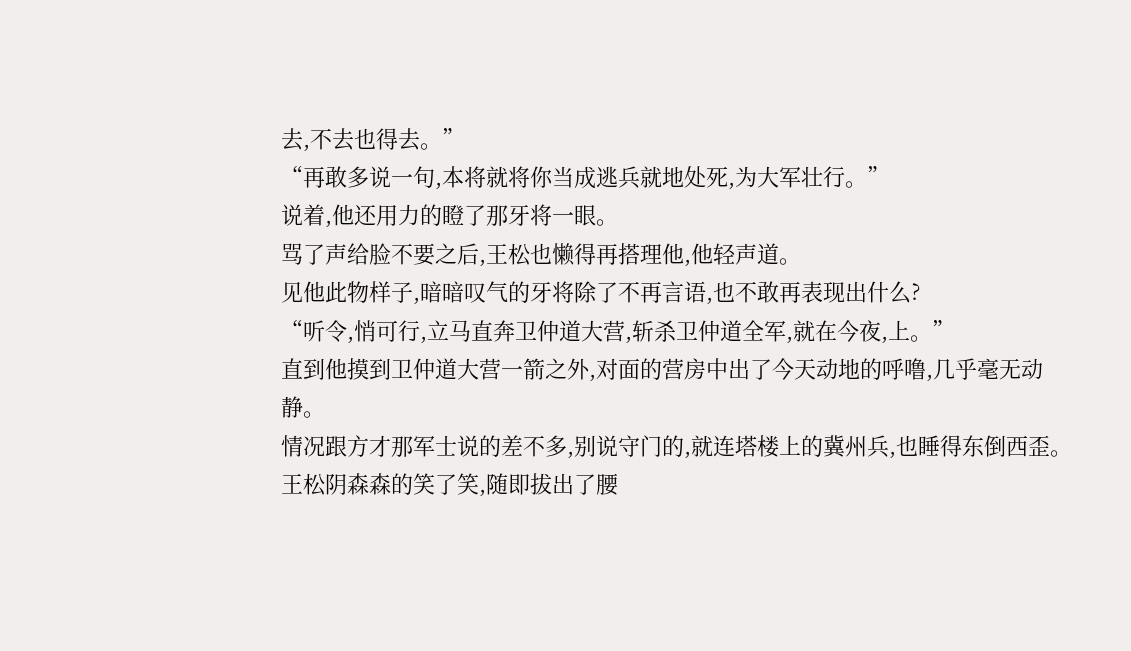去,不去也得去。”
“再敢多说一句,本将就将你当成逃兵就地处死,为大军壮行。”
说着,他还用力的瞪了那牙将一眼。
骂了声给脸不要之后,王松也懒得再搭理他,他轻声道。
见他此物样子,暗暗叹气的牙将除了不再言语,也不敢再表现出什么?
“听令,悄可行,立马直奔卫仲道大营,斩杀卫仲道全军,就在今夜,上。”
直到他摸到卫仲道大营一箭之外,对面的营房中出了今天动地的呼噜,几乎毫无动静。
情况跟方才那军士说的差不多,别说守门的,就连塔楼上的冀州兵,也睡得东倒西歪。
王松阴森森的笑了笑,随即拔出了腰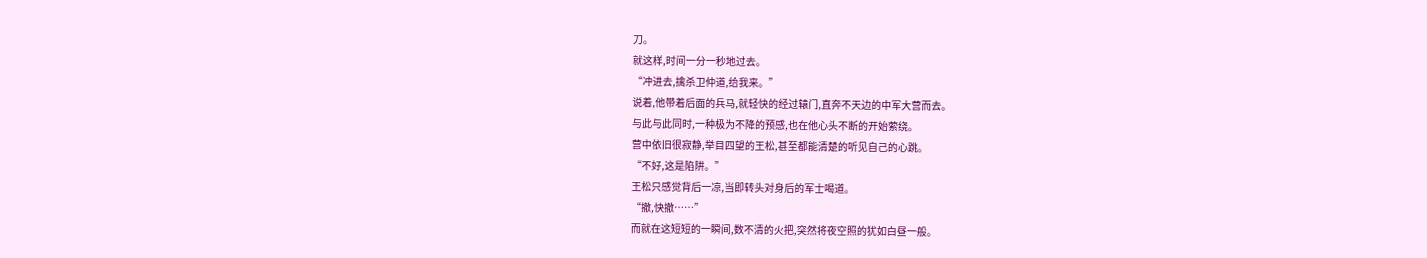刀。
就这样,时间一分一秒地过去。
“冲进去,擒杀卫仲道,给我来。”
说着,他带着后面的兵马,就轻快的经过辕门,直奔不天边的中军大营而去。
与此与此同时,一种极为不降的预感,也在他心头不断的开始萦绕。
营中依旧很寂静,举目四望的王松,甚至都能清楚的听见自己的心跳。
“不好,这是陷阱。”
王松只感觉背后一凉,当即转头对身后的军士喝道。
“撤,快撤……”
而就在这短短的一瞬间,数不清的火把,突然将夜空照的犹如白昼一般。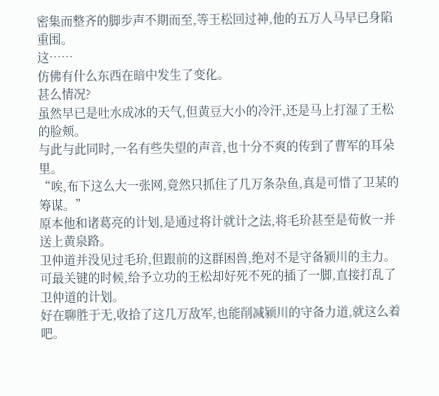密集而整齐的脚步声不期而至,等王松回过神,他的五万人马早已身陷重围。
这……
仿佛有什么东西在暗中发生了变化。
甚么情况?
虽然早已是吐水成冰的天气,但黄豆大小的冷汗,还是马上打湿了王松的脸颊。
与此与此同时,一名有些失望的声音,也十分不爽的传到了曹军的耳朵里。
“唉,布下这么大一张网,竟然只抓住了几万条杂鱼,真是可惜了卫某的筹谋。”
原本他和诸葛亮的计划,是通过将计就计之法,将毛玠甚至是荀攸一并送上黄泉路。
卫仲道并没见过毛玠,但跟前的这群困兽,绝对不是守备颍川的主力。
可最关键的时候,给予立功的王松却好死不死的插了一脚,直接打乱了卫仲道的计划。
好在聊胜于无,收拾了这几万敌军,也能削减颍川的守备力道,就这么着吧。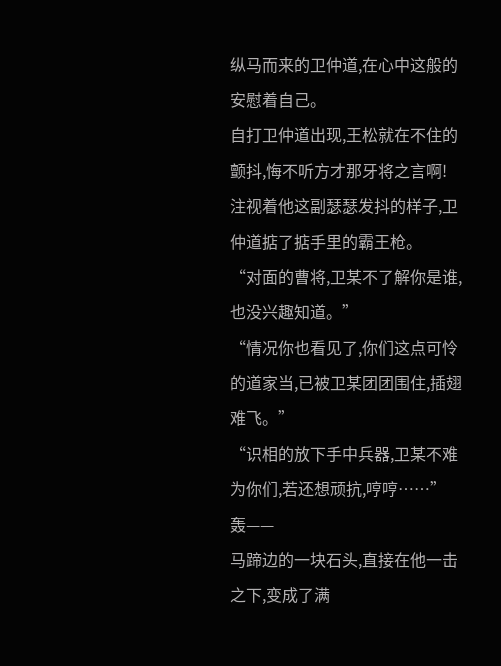纵马而来的卫仲道,在心中这般的安慰着自己。
自打卫仲道出现,王松就在不住的颤抖,悔不听方才那牙将之言啊!
注视着他这副瑟瑟发抖的样子,卫仲道掂了掂手里的霸王枪。
“对面的曹将,卫某不了解你是谁,也没兴趣知道。”
“情况你也看见了,你们这点可怜的道家当,已被卫某团团围住,插翅难飞。”
“识相的放下手中兵器,卫某不难为你们,若还想顽抗,哼哼……”
轰——
马蹄边的一块石头,直接在他一击之下,变成了满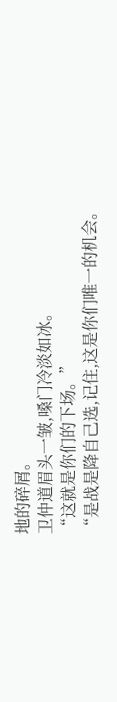地的碎屑。
卫仲道眉头一皱,嗓门冷淡如冰。
“这就是你们的下场。”
“是战是降自己选,记住,这是你们唯一的机会。